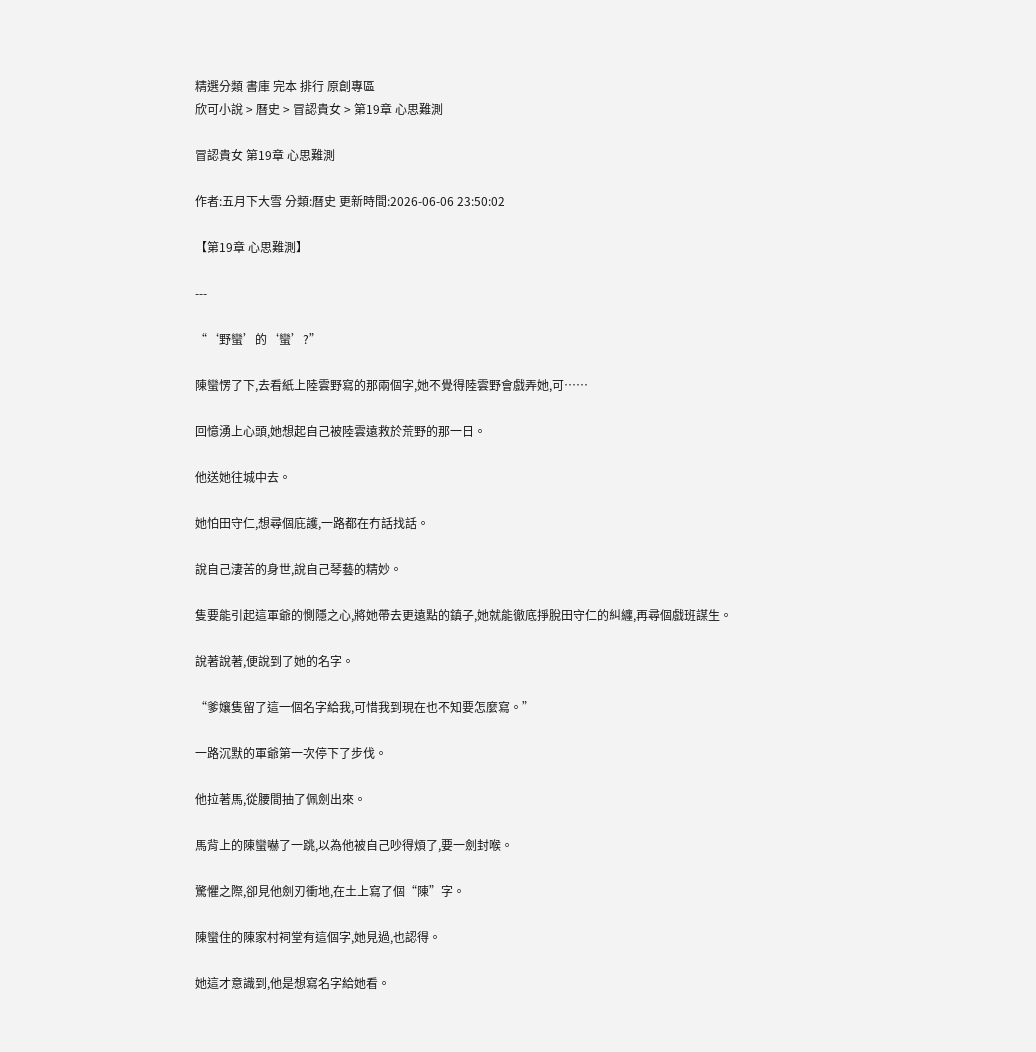精選分類 書庫 完本 排行 原創專區
欣可小說 > 曆史 > 冒認貴女 > 第19章 心思難測

冒認貴女 第19章 心思難測

作者:五月下大雪 分類:曆史 更新時間:2026-06-06 23:50:02

【第19章 心思難測】

---

“‘野蠻’的‘蠻’?”

陳蠻愣了下,去看紙上陸雲野寫的那兩個字,她不覺得陸雲野會戲弄她,可……

回憶湧上心頭,她想起自己被陸雲遠救於荒野的那一日。

他送她往城中去。

她怕田守仁,想尋個庇護,一路都在冇話找話。

說自己淒苦的身世,說自己琴藝的精妙。

隻要能引起這軍爺的惻隱之心,將她帶去更遠點的鎮子,她就能徹底掙脫田守仁的糾纏,再尋個戲班謀生。

說著說著,便說到了她的名字。

“爹孃隻留了這一個名字給我,可惜我到現在也不知要怎麼寫。”

一路沉默的軍爺第一次停下了步伐。

他拉著馬,從腰間抽了佩劍出來。

馬背上的陳蠻嚇了一跳,以為他被自己吵得煩了,要一劍封喉。

驚懼之際,卻見他劍刃衝地,在土上寫了個“陳”字。

陳蠻住的陳家村祠堂有這個字,她見過,也認得。

她這才意識到,他是想寫名字給她看。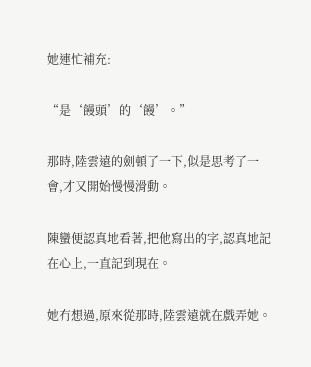她連忙補充:

“是‘饅頭’的‘饅’。”

那時,陸雲遠的劍頓了一下,似是思考了一會,才又開始慢慢滑動。

陳蠻便認真地看著,把他寫出的字,認真地記在心上,一直記到現在。

她冇想過,原來從那時,陸雲遠就在戲弄她。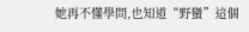她再不懂學問,也知道“野蠻”這個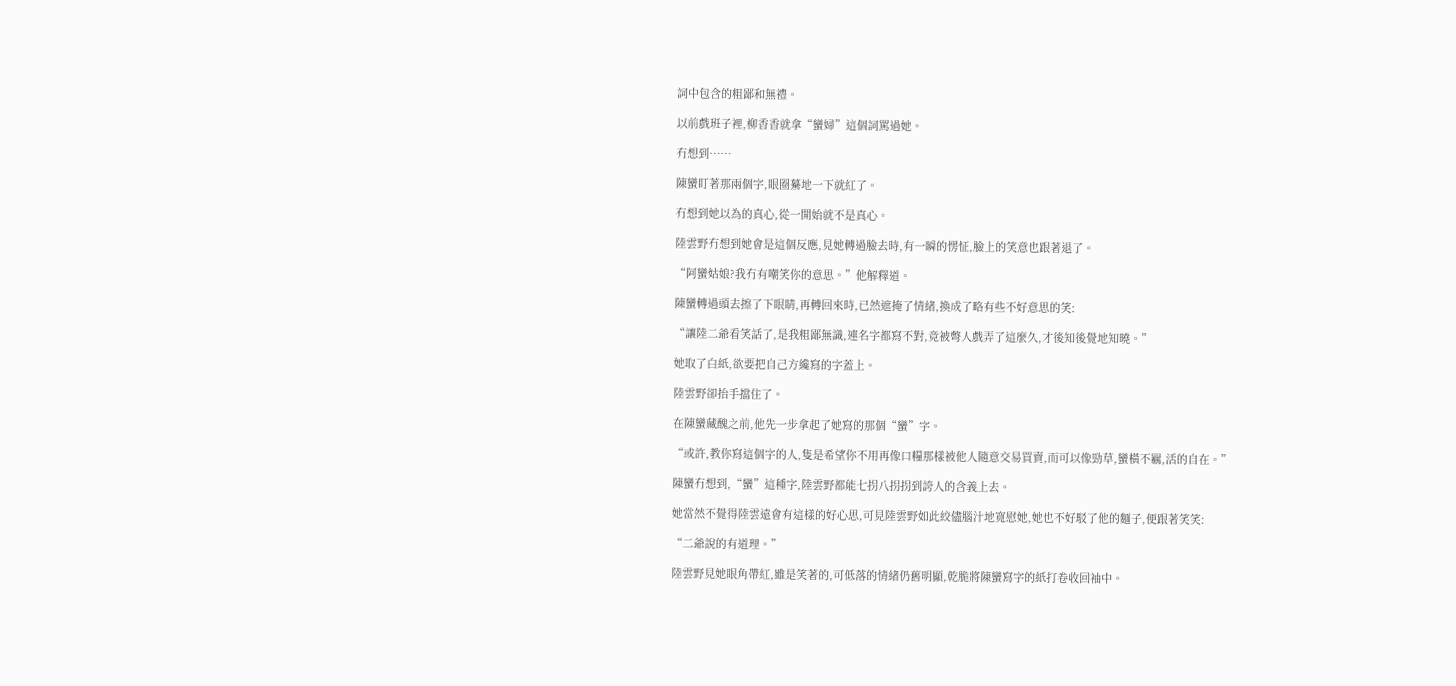詞中包含的粗鄙和無禮。

以前戲班子裡,柳香香就拿“蠻婦”這個詞罵過她。

冇想到……

陳蠻盯著那兩個字,眼圈驀地一下就紅了。

冇想到她以為的真心,從一開始就不是真心。

陸雲野冇想到她會是這個反應,見她轉過臉去時,有一瞬的愣怔,臉上的笑意也跟著退了。

“阿蠻姑娘?我冇有嘲笑你的意思。”他解釋道。

陳蠻轉過頭去擦了下眼睛,再轉回來時,已然遮掩了情緒,換成了略有些不好意思的笑:

“讓陸二爺看笑話了,是我粗鄙無識,連名字都寫不對,竟被彆人戲弄了這麼久,才後知後覺地知曉。”

她取了白紙,欲要把自己方纔寫的字蓋上。

陸雲野卻抬手擋住了。

在陳蠻藏醜之前,他先一步拿起了她寫的那個“蠻”字。

“或許,教你寫這個字的人,隻是希望你不用再像口糧那樣被他人隨意交易買賣,而可以像勁草,蠻橫不羈,活的自在。”

陳蠻冇想到,“蠻”這種字,陸雲野都能七拐八拐拐到誇人的含義上去。

她當然不覺得陸雲遠會有這樣的好心思,可見陸雲野如此絞儘腦汁地寬慰她,她也不好駁了他的麵子,便跟著笑笑:

“二爺說的有道理。”

陸雲野見她眼角帶紅,雖是笑著的,可低落的情緒仍舊明顯,乾脆將陳蠻寫字的紙打卷收回袖中。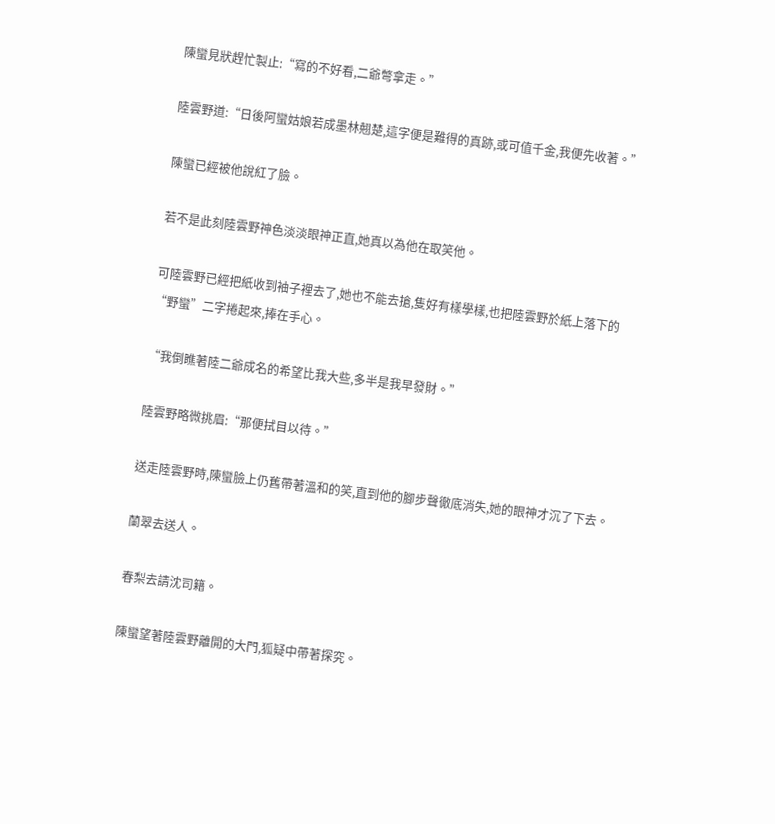陳蠻見狀趕忙製止:“寫的不好看,二爺彆拿走。”

陸雲野道:“日後阿蠻姑娘若成墨林翹楚,這字便是難得的真跡,或可值千金,我便先收著。”

陳蠻已經被他說紅了臉。

若不是此刻陸雲野神色淡淡眼神正直,她真以為他在取笑他。

可陸雲野已經把紙收到袖子裡去了,她也不能去搶,隻好有樣學樣,也把陸雲野於紙上落下的“野蠻”二字捲起來,捧在手心。

“我倒瞧著陸二爺成名的希望比我大些,多半是我早發財。”

陸雲野略微挑眉:“那便拭目以待。”

送走陸雲野時,陳蠻臉上仍舊帶著溫和的笑,直到他的腳步聲徹底消失,她的眼神才沉了下去。

蘭翠去送人。

春梨去請沈司籍。

陳蠻望著陸雲野離開的大門,狐疑中帶著探究。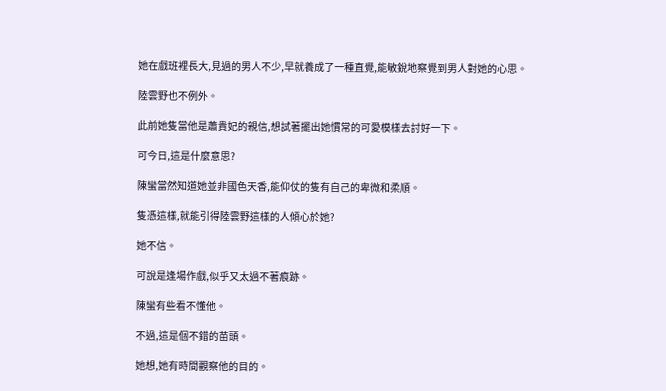她在戲班裡長大,見過的男人不少,早就養成了一種直覺,能敏銳地察覺到男人對她的心思。

陸雲野也不例外。

此前她隻當他是蕭貴妃的親信,想試著擺出她慣常的可愛模樣去討好一下。

可今日,這是什麼意思?

陳蠻當然知道她並非國色天香,能仰仗的隻有自己的卑微和柔順。

隻憑這樣,就能引得陸雲野這樣的人傾心於她?

她不信。

可說是逢場作戲,似乎又太過不著痕跡。

陳蠻有些看不懂他。

不過,這是個不錯的苗頭。

她想,她有時間觀察他的目的。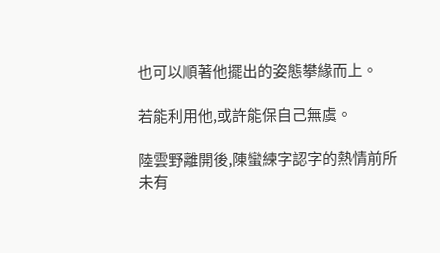也可以順著他擺出的姿態攀緣而上。

若能利用他,或許能保自己無虞。

陸雲野離開後,陳蠻練字認字的熱情前所未有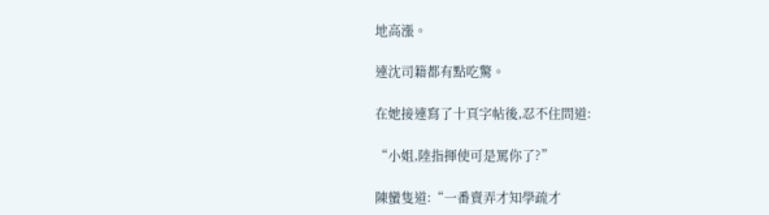地高漲。

連沈司籍都有點吃驚。

在她接連寫了十頁字帖後,忍不住問道:

“小姐,陸指揮使可是罵你了?”

陳蠻隻道:“一番賣弄才知學疏才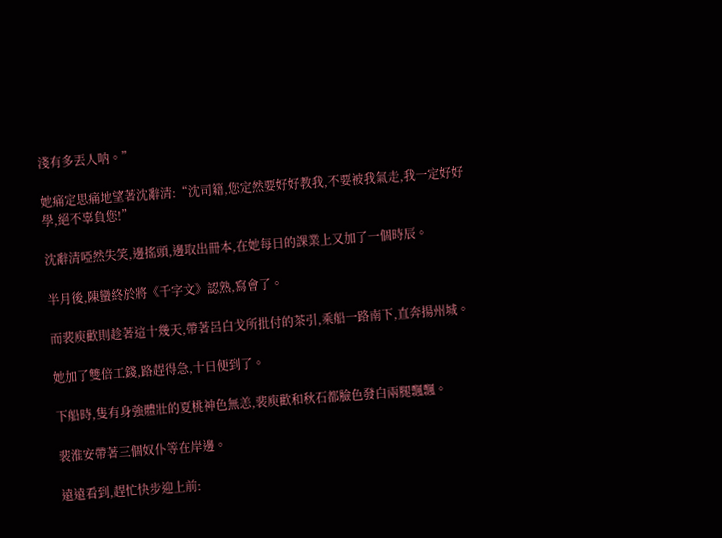淺有多丟人呐。”

她痛定思痛地望著沈辭清:“沈司籍,您定然要好好教我,不要被我氣走,我一定好好學,絕不辜負您!”

沈辭清啞然失笑,邊搖頭,邊取出冊本,在她每日的課業上又加了一個時辰。

半月後,陳蠻終於將《千字文》認熟,寫會了。

而裴庾歡則趁著這十幾天,帶著呂白戈所批付的茶引,乘船一路南下,直奔揚州城。

她加了雙倍工錢,路趕得急,十日便到了。

下船時,隻有身強體壯的夏桃神色無恙,裴庾歡和秋石都臉色發白兩腿飄飄。

裴淮安帶著三個奴仆等在岸邊。

遠遠看到,趕忙快步迎上前: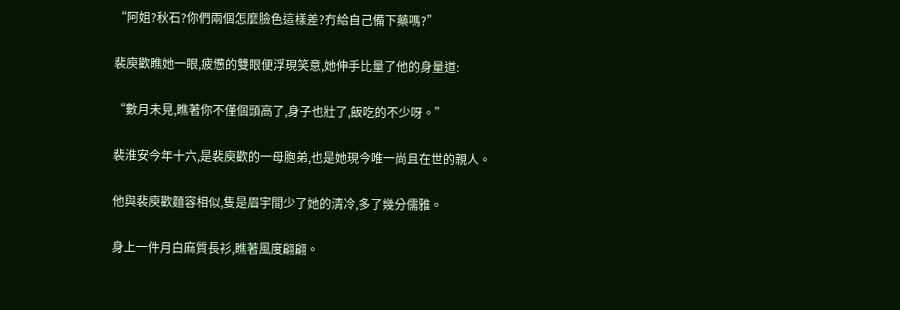“阿姐?秋石?你們兩個怎麼臉色這樣差?冇給自己備下藥嗎?”

裴庾歡瞧她一眼,疲憊的雙眼便浮現笑意,她伸手比量了他的身量道:

“數月未見,瞧著你不僅個頭高了,身子也壯了,飯吃的不少呀。”

裴淮安今年十六,是裴庾歡的一母胞弟,也是她現今唯一尚且在世的親人。

他與裴庾歡麵容相似,隻是眉宇間少了她的清冷,多了幾分儒雅。

身上一件月白麻質長衫,瞧著風度翩翩。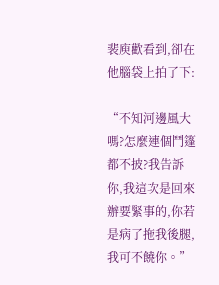裴庾歡看到,卻在他腦袋上拍了下:

“不知河邊風大嗎?怎麼連個鬥篷都不披?我告訴你,我這次是回來辦要緊事的,你若是病了拖我後腿,我可不饒你。”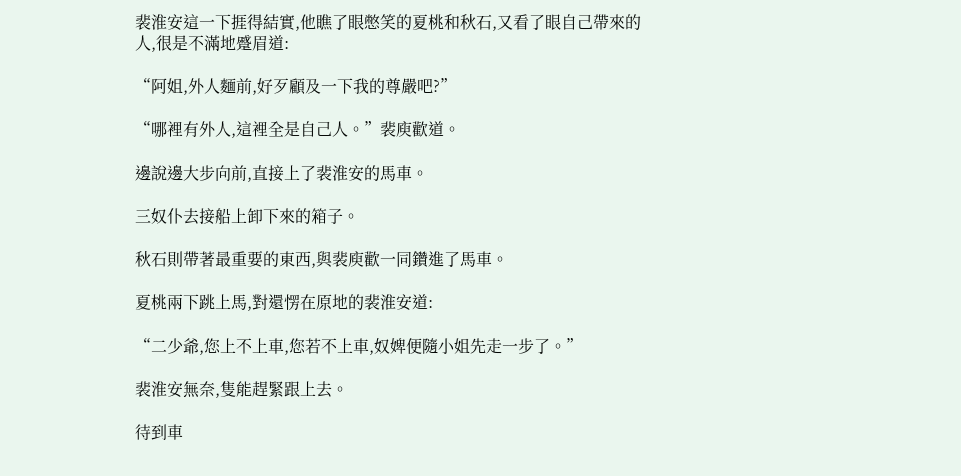裴淮安這一下捱得結實,他瞧了眼憋笑的夏桃和秋石,又看了眼自己帶來的人,很是不滿地蹙眉道:

“阿姐,外人麵前,好歹顧及一下我的尊嚴吧?”

“哪裡有外人,這裡全是自己人。”裴庾歡道。

邊說邊大步向前,直接上了裴淮安的馬車。

三奴仆去接船上卸下來的箱子。

秋石則帶著最重要的東西,與裴庾歡一同鑽進了馬車。

夏桃兩下跳上馬,對還愣在原地的裴淮安道:

“二少爺,您上不上車,您若不上車,奴婢便隨小姐先走一步了。”

裴淮安無奈,隻能趕緊跟上去。

待到車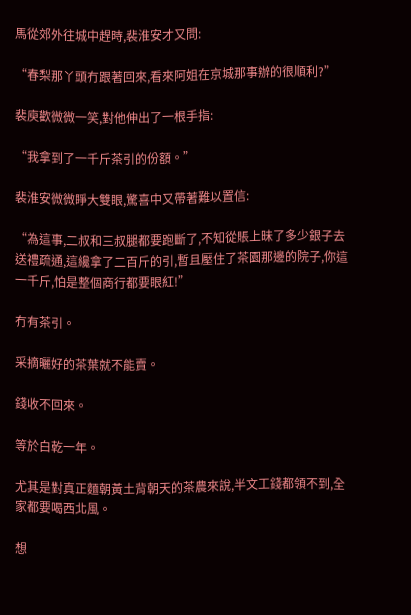馬從郊外往城中趕時,裴淮安才又問:

“春梨那丫頭冇跟著回來,看來阿姐在京城那事辦的很順利?”

裴庾歡微微一笑,對他伸出了一根手指:

“我拿到了一千斤茶引的份額。”

裴淮安微微睜大雙眼,驚喜中又帶著難以置信:

“為這事,二叔和三叔腿都要跑斷了,不知從賬上昧了多少銀子去送禮疏通,這纔拿了二百斤的引,暫且壓住了茶園那邊的院子,你這一千斤,怕是整個商行都要眼紅!”

冇有茶引。

采摘曬好的茶葉就不能賣。

錢收不回來。

等於白乾一年。

尤其是對真正麵朝黃土背朝天的茶農來說,半文工錢都領不到,全家都要喝西北風。

想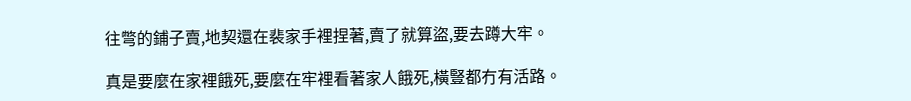往彆的鋪子賣,地契還在裴家手裡捏著,賣了就算盜,要去蹲大牢。

真是要麼在家裡餓死,要麼在牢裡看著家人餓死,橫豎都冇有活路。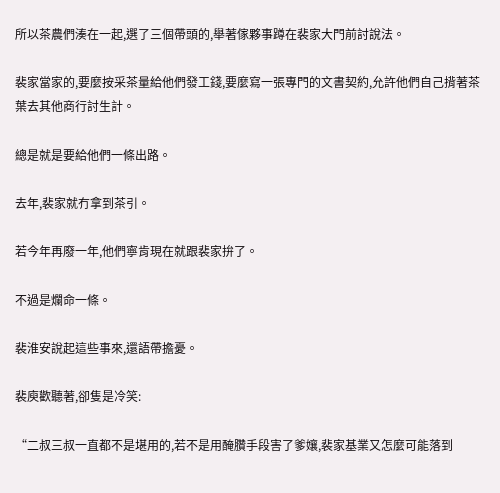所以茶農們湊在一起,選了三個帶頭的,舉著傢夥事蹲在裴家大門前討說法。

裴家當家的,要麼按采茶量給他們發工錢,要麼寫一張專門的文書契約,允許他們自己揹著茶葉去其他商行討生計。

總是就是要給他們一條出路。

去年,裴家就冇拿到茶引。

若今年再廢一年,他們寧肯現在就跟裴家拚了。

不過是爛命一條。

裴淮安說起這些事來,還語帶擔憂。

裴庾歡聽著,卻隻是冷笑:

“二叔三叔一直都不是堪用的,若不是用醃臢手段害了爹孃,裴家基業又怎麼可能落到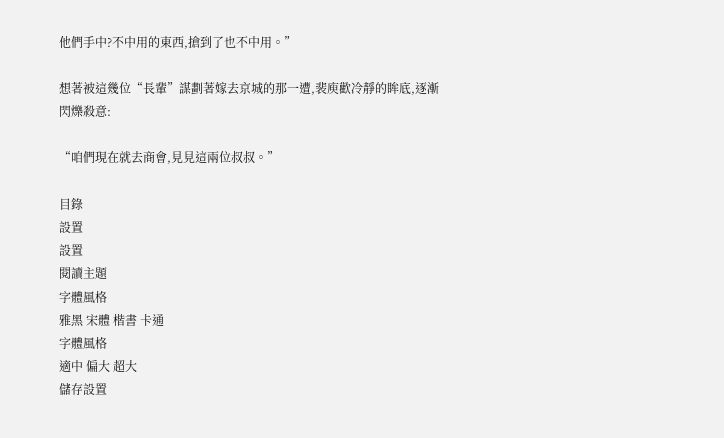他們手中?不中用的東西,搶到了也不中用。”

想著被這幾位“長輩”謀劃著嫁去京城的那一遭,裴庾歡冷靜的眸底,逐漸閃爍殺意:

“咱們現在就去商會,見見這兩位叔叔。”

目錄
設置
設置
閱讀主題
字體風格
雅黑 宋體 楷書 卡通
字體風格
適中 偏大 超大
儲存設置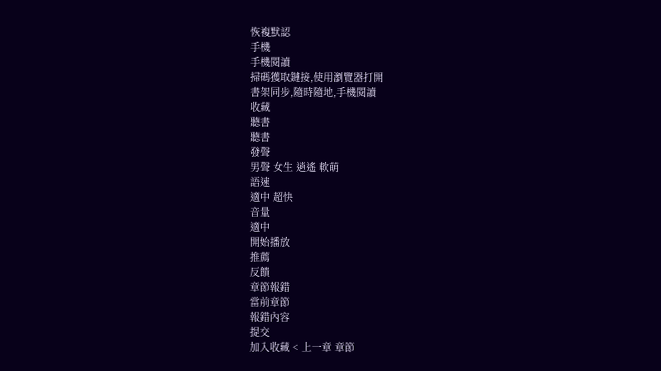恢複默認
手機
手機閱讀
掃碼獲取鏈接,使用瀏覽器打開
書架同步,隨時隨地,手機閱讀
收藏
聽書
聽書
發聲
男聲 女生 逍遙 軟萌
語速
適中 超快
音量
適中
開始播放
推薦
反饋
章節報錯
當前章節
報錯內容
提交
加入收藏 < 上一章 章節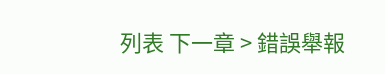列表 下一章 > 錯誤舉報